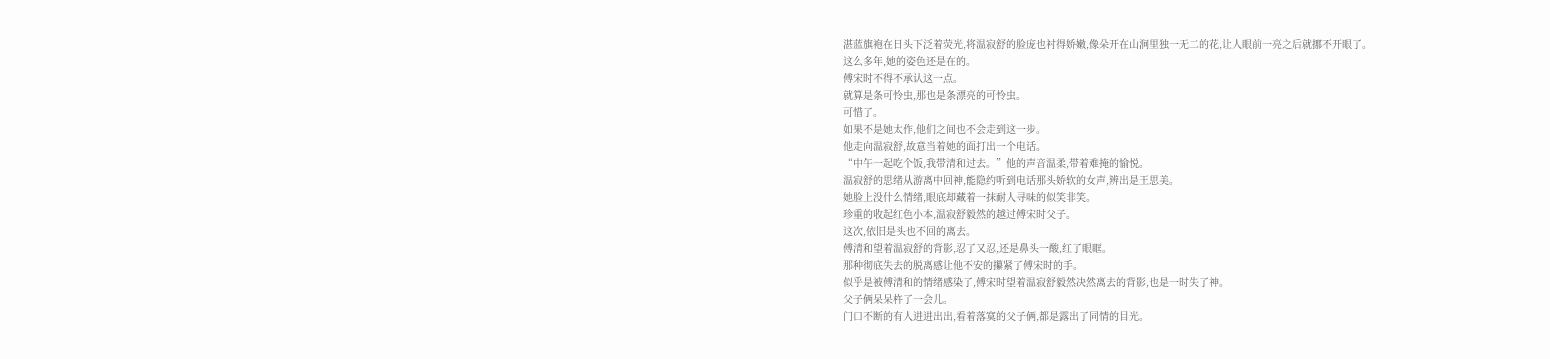湛蓝旗袍在日头下泛着荧光,将温寂舒的脸庞也衬得娇嫩,像朵开在山涧里独一无二的花,让人眼前一亮之后就挪不开眼了。
这么多年,她的姿色还是在的。
傅宋时不得不承认这一点。
就算是条可怜虫,那也是条漂亮的可怜虫。
可惜了。
如果不是她太作,他们之间也不会走到这一步。
他走向温寂舒,故意当着她的面打出一个电话。
“中午一起吃个饭,我带清和过去。”他的声音温柔,带着难掩的愉悦。
温寂舒的思绪从游离中回神,能隐约听到电话那头娇软的女声,辨出是王思美。
她脸上没什么情绪,眼底却藏着一抹耐人寻味的似笑非笑。
珍重的收起红色小本,温寂舒毅然的越过傅宋时父子。
这次,依旧是头也不回的离去。
傅清和望着温寂舒的背影,忍了又忍,还是鼻头一酸,红了眼眶。
那种彻底失去的脱离感让他不安的攥紧了傅宋时的手。
似乎是被傅清和的情绪感染了,傅宋时望着温寂舒毅然决然离去的背影,也是一时失了神。
父子俩呆呆杵了一会儿。
门口不断的有人进进出出,看着落寞的父子俩,都是露出了同情的目光。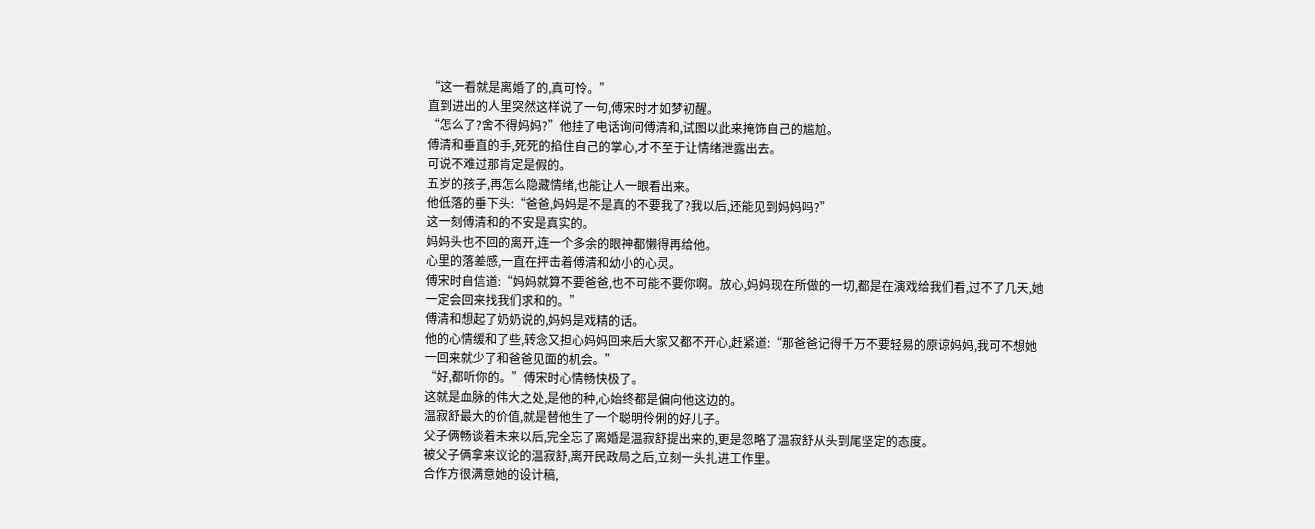“这一看就是离婚了的,真可怜。”
直到进出的人里突然这样说了一句,傅宋时才如梦初醒。
“怎么了?舍不得妈妈?”他挂了电话询问傅清和,试图以此来掩饰自己的尴尬。
傅清和垂直的手,死死的掐住自己的掌心,才不至于让情绪泄露出去。
可说不难过那肯定是假的。
五岁的孩子,再怎么隐藏情绪,也能让人一眼看出来。
他低落的垂下头:“爸爸,妈妈是不是真的不要我了?我以后,还能见到妈妈吗?”
这一刻傅清和的不安是真实的。
妈妈头也不回的离开,连一个多余的眼神都懒得再给他。
心里的落差感,一直在抨击着傅清和幼小的心灵。
傅宋时自信道:“妈妈就算不要爸爸,也不可能不要你啊。放心,妈妈现在所做的一切,都是在演戏给我们看,过不了几天,她一定会回来找我们求和的。”
傅清和想起了奶奶说的,妈妈是戏精的话。
他的心情缓和了些,转念又担心妈妈回来后大家又都不开心,赶紧道:“那爸爸记得千万不要轻易的原谅妈妈,我可不想她一回来就少了和爸爸见面的机会。”
“好,都听你的。”傅宋时心情畅快极了。
这就是血脉的伟大之处,是他的种,心始终都是偏向他这边的。
温寂舒最大的价值,就是替他生了一个聪明伶俐的好儿子。
父子俩畅谈着未来以后,完全忘了离婚是温寂舒提出来的,更是忽略了温寂舒从头到尾坚定的态度。
被父子俩拿来议论的温寂舒,离开民政局之后,立刻一头扎进工作里。
合作方很满意她的设计稿,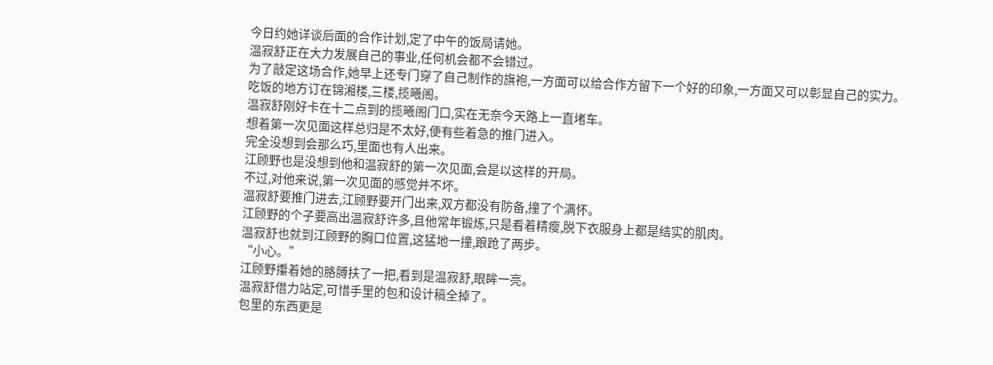今日约她详谈后面的合作计划,定了中午的饭局请她。
温寂舒正在大力发展自己的事业,任何机会都不会错过。
为了敲定这场合作,她早上还专门穿了自己制作的旗袍,一方面可以给合作方留下一个好的印象,一方面又可以彰显自己的实力。
吃饭的地方订在锦湘楼,三楼,揽曦阁。
温寂舒刚好卡在十二点到的揽曦阁门口,实在无奈今天路上一直堵车。
想着第一次见面这样总归是不太好,便有些着急的推门进入。
完全没想到会那么巧,里面也有人出来。
江顾野也是没想到他和温寂舒的第一次见面,会是以这样的开局。
不过,对他来说,第一次见面的感觉并不坏。
温寂舒要推门进去,江顾野要开门出来,双方都没有防备,撞了个满怀。
江顾野的个子要高出温寂舒许多,且他常年锻炼,只是看着精瘦,脱下衣服身上都是结实的肌肉。
温寂舒也就到江顾野的胸口位置,这猛地一撞,踉跄了两步。
“小心。”
江顾野攥着她的胳膊扶了一把,看到是温寂舒,眼眸一亮。
温寂舒借力站定,可惜手里的包和设计稿全掉了。
包里的东西更是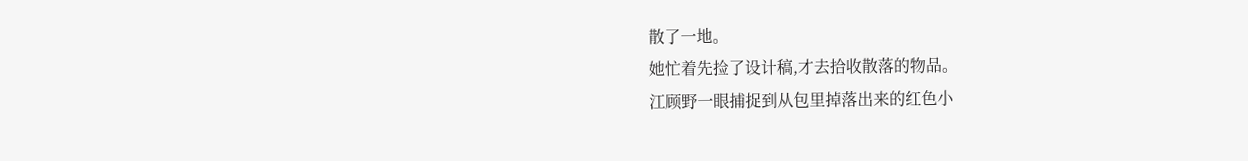散了一地。
她忙着先捡了设计稿,才去拾收散落的物品。
江顾野一眼捕捉到从包里掉落出来的红色小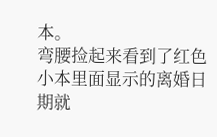本。
弯腰捡起来看到了红色小本里面显示的离婚日期就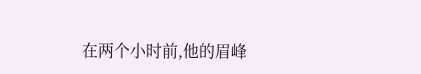在两个小时前,他的眉峰